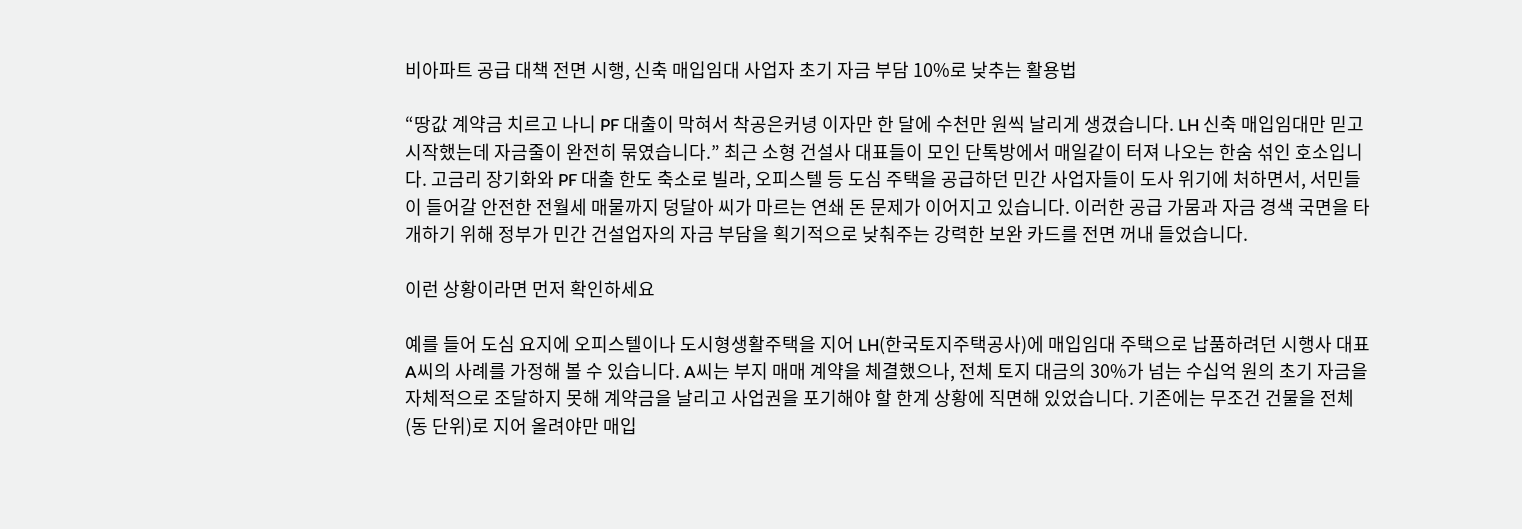비아파트 공급 대책 전면 시행, 신축 매입임대 사업자 초기 자금 부담 10%로 낮추는 활용법

“땅값 계약금 치르고 나니 PF 대출이 막혀서 착공은커녕 이자만 한 달에 수천만 원씩 날리게 생겼습니다. LH 신축 매입임대만 믿고 시작했는데 자금줄이 완전히 묶였습니다.” 최근 소형 건설사 대표들이 모인 단톡방에서 매일같이 터져 나오는 한숨 섞인 호소입니다. 고금리 장기화와 PF 대출 한도 축소로 빌라, 오피스텔 등 도심 주택을 공급하던 민간 사업자들이 도사 위기에 처하면서, 서민들이 들어갈 안전한 전월세 매물까지 덩달아 씨가 마르는 연쇄 돈 문제가 이어지고 있습니다. 이러한 공급 가뭄과 자금 경색 국면을 타개하기 위해 정부가 민간 건설업자의 자금 부담을 획기적으로 낮춰주는 강력한 보완 카드를 전면 꺼내 들었습니다.

이런 상황이라면 먼저 확인하세요

예를 들어 도심 요지에 오피스텔이나 도시형생활주택을 지어 LH(한국토지주택공사)에 매입임대 주택으로 납품하려던 시행사 대표 A씨의 사례를 가정해 볼 수 있습니다. A씨는 부지 매매 계약을 체결했으나, 전체 토지 대금의 30%가 넘는 수십억 원의 초기 자금을 자체적으로 조달하지 못해 계약금을 날리고 사업권을 포기해야 할 한계 상황에 직면해 있었습니다. 기존에는 무조건 건물을 전체(동 단위)로 지어 올려야만 매입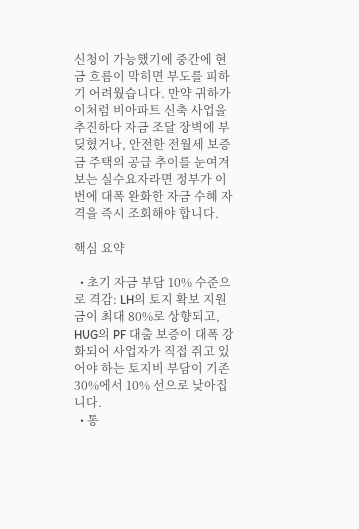신청이 가능했기에 중간에 현금 흐름이 막히면 부도를 피하기 어려웠습니다. 만약 귀하가 이처럼 비아파트 신축 사업을 추진하다 자금 조달 장벽에 부딪혔거나, 안전한 전월세 보증금 주택의 공급 추이를 눈여겨보는 실수요자라면 정부가 이번에 대폭 완화한 자금 수혜 자격을 즉시 조회해야 합니다.

핵심 요약

  • 초기 자금 부담 10% 수준으로 격감: LH의 토지 확보 지원금이 최대 80%로 상향되고, HUG의 PF 대출 보증이 대폭 강화되어 사업자가 직접 쥐고 있어야 하는 토지비 부담이 기존 30%에서 10% 선으로 낮아집니다.
  • 통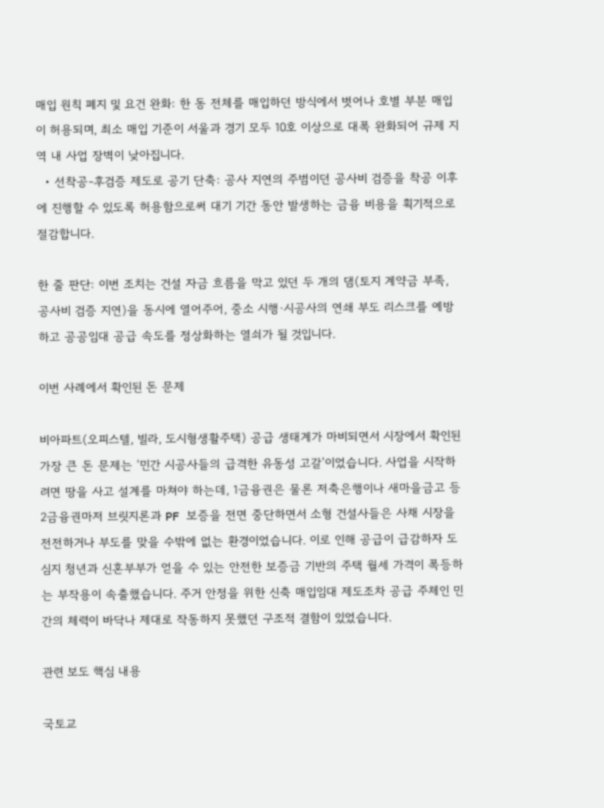매입 원칙 폐지 및 요건 완화: 한 동 전체를 매입하던 방식에서 벗어나 호별 부분 매입이 허용되며, 최소 매입 기준이 서울과 경기 모두 10호 이상으로 대폭 완화되어 규제 지역 내 사업 장벽이 낮아집니다.
  • 선착공-후검증 제도로 공기 단축: 공사 지연의 주범이던 공사비 검증을 착공 이후에 진행할 수 있도록 허용함으로써 대기 기간 동안 발생하는 금융 비용을 획기적으로 절감합니다.

한 줄 판단: 이번 조치는 건설 자금 흐름을 막고 있던 두 개의 댐(토지 계약금 부족, 공사비 검증 지연)을 동시에 열어주어, 중소 시행·시공사의 연쇄 부도 리스크를 예방하고 공공임대 공급 속도를 정상화하는 열쇠가 될 것입니다.

이번 사례에서 확인된 돈 문제

비아파트(오피스텔, 빌라, 도시형생활주택) 공급 생태계가 마비되면서 시장에서 확인된 가장 큰 돈 문제는 ‘민간 시공사들의 급격한 유동성 고갈’이었습니다. 사업을 시작하려면 땅을 사고 설계를 마쳐야 하는데, 1금융권은 물론 저축은행이나 새마을금고 등 2금융권마저 브릿지론과 PF 보증을 전면 중단하면서 소형 건설사들은 사채 시장을 전전하거나 부도를 맞을 수밖에 없는 환경이었습니다. 이로 인해 공급이 급감하자 도심지 청년과 신혼부부가 얻을 수 있는 안전한 보증금 기반의 주택 월세 가격이 폭등하는 부작용이 속출했습니다. 주거 안정을 위한 신축 매입임대 제도조차 공급 주체인 민간의 체력이 바닥나 제대로 작동하지 못했던 구조적 결함이 있었습니다.

관련 보도 핵심 내용

국토교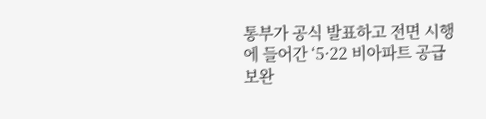통부가 공식 발표하고 전면 시행에 들어간 ‘5·22 비아파트 공급 보완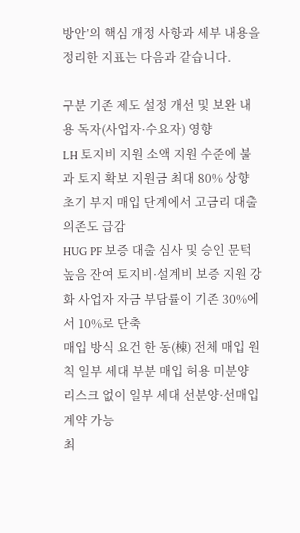방안’의 핵심 개정 사항과 세부 내용을 정리한 지표는 다음과 같습니다.

구분 기존 제도 설정 개선 및 보완 내용 독자(사업자·수요자) 영향
LH 토지비 지원 소액 지원 수준에 불과 토지 확보 지원금 최대 80% 상향 초기 부지 매입 단계에서 고금리 대출 의존도 급감
HUG PF 보증 대출 심사 및 승인 문턱 높음 잔여 토지비·설계비 보증 지원 강화 사업자 자금 부담률이 기존 30%에서 10%로 단축
매입 방식 요건 한 동(棟) 전체 매입 원칙 일부 세대 부분 매입 허용 미분양 리스크 없이 일부 세대 선분양·선매입 계약 가능
최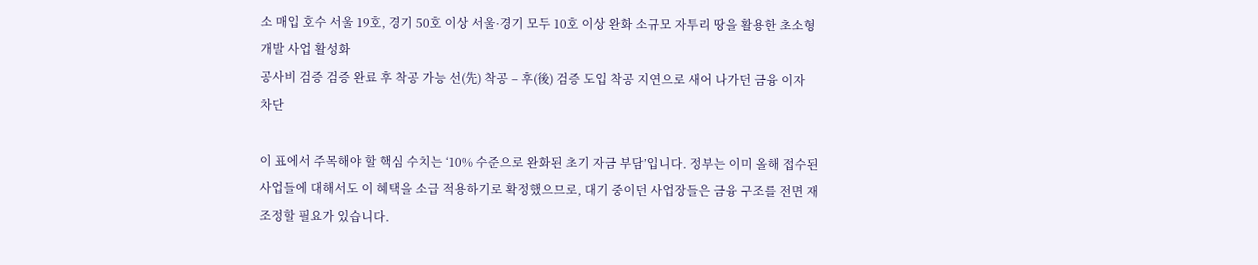소 매입 호수 서울 19호, 경기 50호 이상 서울·경기 모두 10호 이상 완화 소규모 자투리 땅을 활용한 초소형 개발 사업 활성화
공사비 검증 검증 완료 후 착공 가능 선(先) 착공 – 후(後) 검증 도입 착공 지연으로 새어 나가던 금융 이자 차단

이 표에서 주목해야 할 핵심 수치는 ‘10% 수준으로 완화된 초기 자금 부담’입니다. 정부는 이미 올해 접수된 사업들에 대해서도 이 혜택을 소급 적용하기로 확정했으므로, 대기 중이던 사업장들은 금융 구조를 전면 재조정할 필요가 있습니다.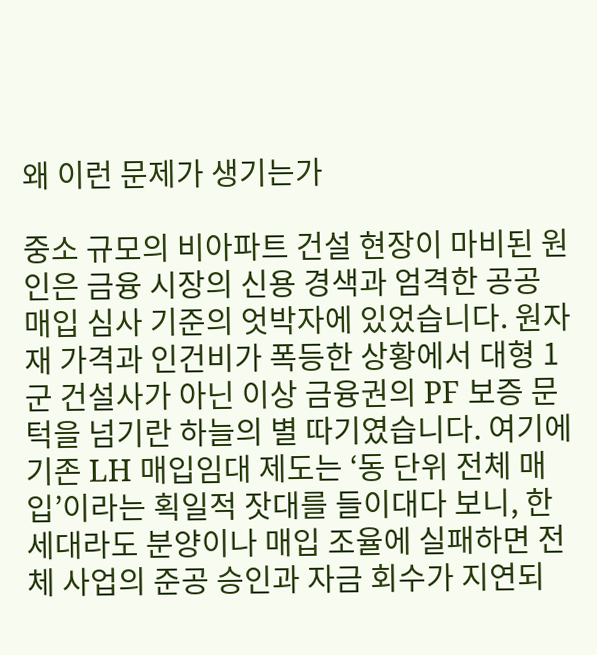왜 이런 문제가 생기는가

중소 규모의 비아파트 건설 현장이 마비된 원인은 금융 시장의 신용 경색과 엄격한 공공 매입 심사 기준의 엇박자에 있었습니다. 원자재 가격과 인건비가 폭등한 상황에서 대형 1군 건설사가 아닌 이상 금융권의 PF 보증 문턱을 넘기란 하늘의 별 따기였습니다. 여기에 기존 LH 매입임대 제도는 ‘동 단위 전체 매입’이라는 획일적 잣대를 들이대다 보니, 한 세대라도 분양이나 매입 조율에 실패하면 전체 사업의 준공 승인과 자금 회수가 지연되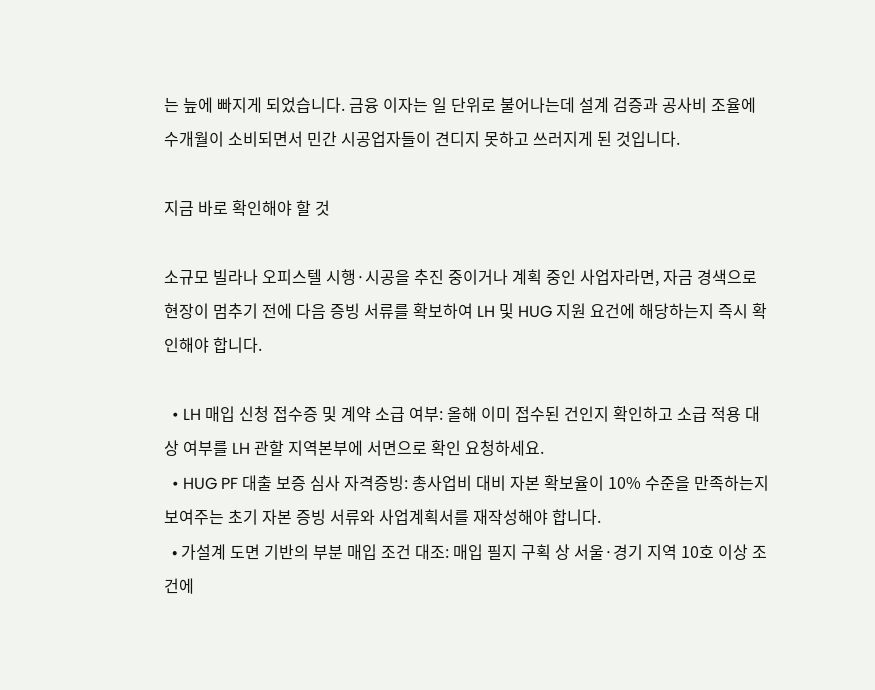는 늪에 빠지게 되었습니다. 금융 이자는 일 단위로 불어나는데 설계 검증과 공사비 조율에 수개월이 소비되면서 민간 시공업자들이 견디지 못하고 쓰러지게 된 것입니다.

지금 바로 확인해야 할 것

소규모 빌라나 오피스텔 시행·시공을 추진 중이거나 계획 중인 사업자라면, 자금 경색으로 현장이 멈추기 전에 다음 증빙 서류를 확보하여 LH 및 HUG 지원 요건에 해당하는지 즉시 확인해야 합니다.

  • LH 매입 신청 접수증 및 계약 소급 여부: 올해 이미 접수된 건인지 확인하고 소급 적용 대상 여부를 LH 관할 지역본부에 서면으로 확인 요청하세요.
  • HUG PF 대출 보증 심사 자격증빙: 총사업비 대비 자본 확보율이 10% 수준을 만족하는지 보여주는 초기 자본 증빙 서류와 사업계획서를 재작성해야 합니다.
  • 가설계 도면 기반의 부분 매입 조건 대조: 매입 필지 구획 상 서울·경기 지역 10호 이상 조건에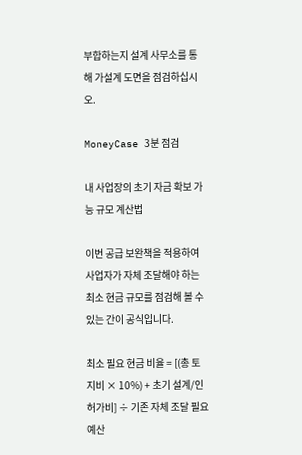부합하는지 설계 사무소를 통해 가설계 도면을 점검하십시오.

MoneyCase 3분 점검

내 사업장의 초기 자금 확보 가능 규모 계산법

이번 공급 보완책을 적용하여 사업자가 자체 조달해야 하는 최소 현금 규모를 점검해 볼 수 있는 간이 공식입니다.

최소 필요 현금 비율 = [(총 토지비 × 10%) + 초기 설계/인허가비] ÷ 기존 자체 조달 필요 예산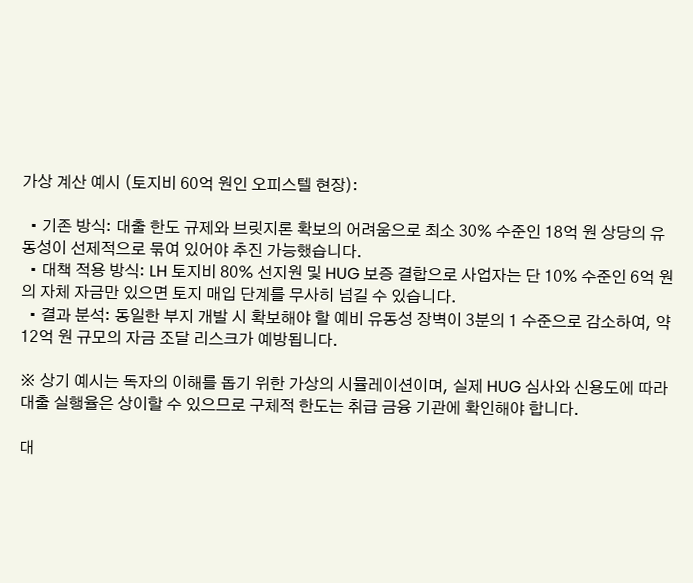가상 계산 예시 (토지비 60억 원인 오피스텔 현장):

  • 기존 방식: 대출 한도 규제와 브릿지론 확보의 어려움으로 최소 30% 수준인 18억 원 상당의 유동성이 선제적으로 묶여 있어야 추진 가능했습니다.
  • 대책 적용 방식: LH 토지비 80% 선지원 및 HUG 보증 결합으로 사업자는 단 10% 수준인 6억 원의 자체 자금만 있으면 토지 매입 단계를 무사히 넘길 수 있습니다.
  • 결과 분석: 동일한 부지 개발 시 확보해야 할 예비 유동성 장벽이 3분의 1 수준으로 감소하여, 약 12억 원 규모의 자금 조달 리스크가 예방됩니다.

※ 상기 예시는 독자의 이해를 돕기 위한 가상의 시뮬레이션이며, 실제 HUG 심사와 신용도에 따라 대출 실행율은 상이할 수 있으므로 구체적 한도는 취급 금융 기관에 확인해야 합니다.

대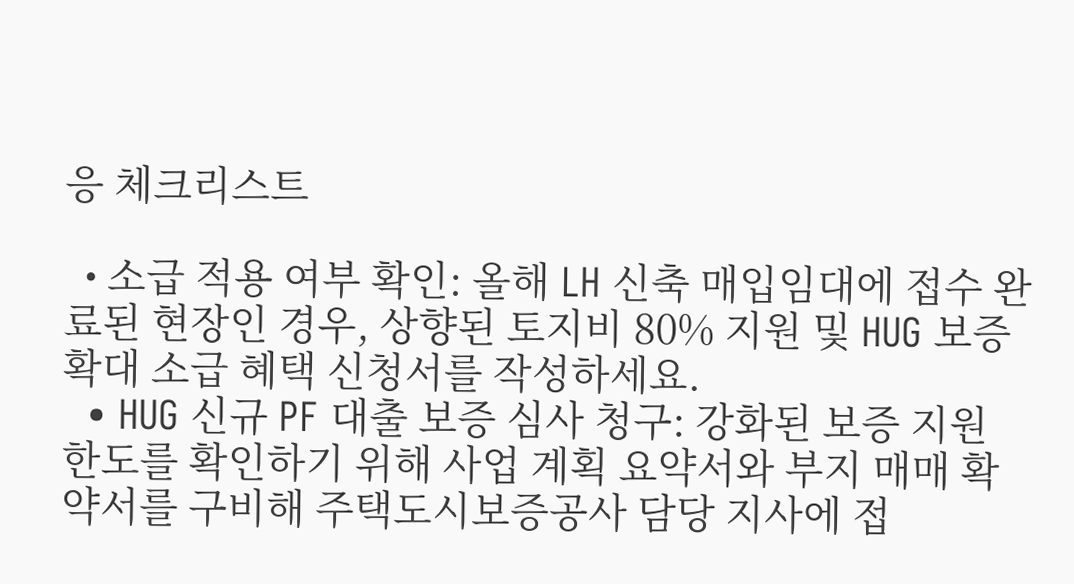응 체크리스트

  • 소급 적용 여부 확인: 올해 LH 신축 매입임대에 접수 완료된 현장인 경우, 상향된 토지비 80% 지원 및 HUG 보증 확대 소급 혜택 신청서를 작성하세요.
  • HUG 신규 PF 대출 보증 심사 청구: 강화된 보증 지원 한도를 확인하기 위해 사업 계획 요약서와 부지 매매 확약서를 구비해 주택도시보증공사 담당 지사에 접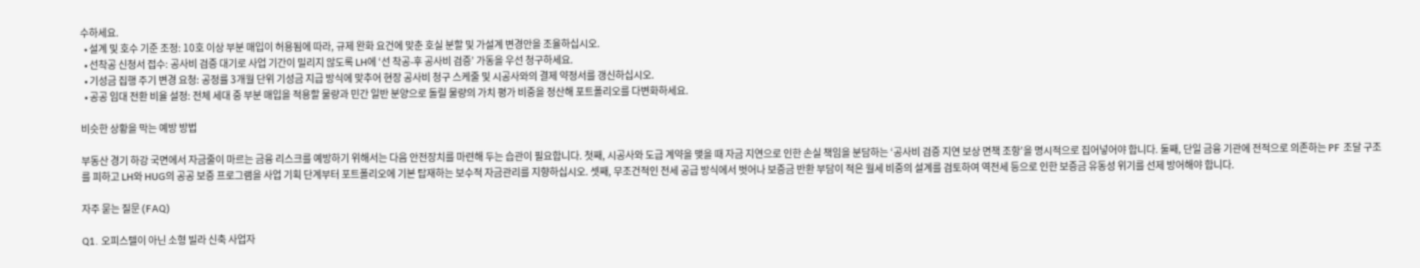수하세요.
  • 설계 및 호수 기준 조정: 10호 이상 부분 매입이 허용됨에 따라, 규제 완화 요건에 맞춘 호실 분할 및 가설계 변경안을 조율하십시오.
  • 선착공 신청서 접수: 공사비 검증 대기로 사업 기간이 밀리지 않도록 LH에 ‘선 착공-후 공사비 검증’ 가동을 우선 청구하세요.
  • 기성금 집행 주기 변경 요청: 공정률 3개월 단위 기성금 지급 방식에 맞추어 현장 공사비 청구 스케줄 및 시공사와의 결제 약정서를 갱신하십시오.
  • 공공 임대 전환 비율 설정: 전체 세대 중 부분 매입을 적용할 물량과 민간 일반 분양으로 돌릴 물량의 가치 평가 비중을 정산해 포트폴리오를 다변화하세요.

비슷한 상황을 막는 예방 방법

부동산 경기 하강 국면에서 자금줄이 마르는 금융 리스크를 예방하기 위해서는 다음 안전장치를 마련해 두는 습관이 필요합니다. 첫째, 시공사와 도급 계약을 맺을 때 자금 지연으로 인한 손실 책임을 분담하는 ‘공사비 검증 지연 보상 면책 조항’을 명시적으로 집어넣어야 합니다. 둘째, 단일 금융 기관에 전적으로 의존하는 PF 조달 구조를 피하고 LH와 HUG의 공공 보증 프로그램을 사업 기획 단계부터 포트폴리오에 기본 탑재하는 보수적 자금관리를 지향하십시오. 셋째, 무조건적인 전세 공급 방식에서 벗어나 보증금 반환 부담이 적은 월세 비중의 설계를 검토하여 역전세 등으로 인한 보증금 유동성 위기를 선제 방어해야 합니다.

자주 묻는 질문 (FAQ)

Q1. 오피스텔이 아닌 소형 빌라 신축 사업자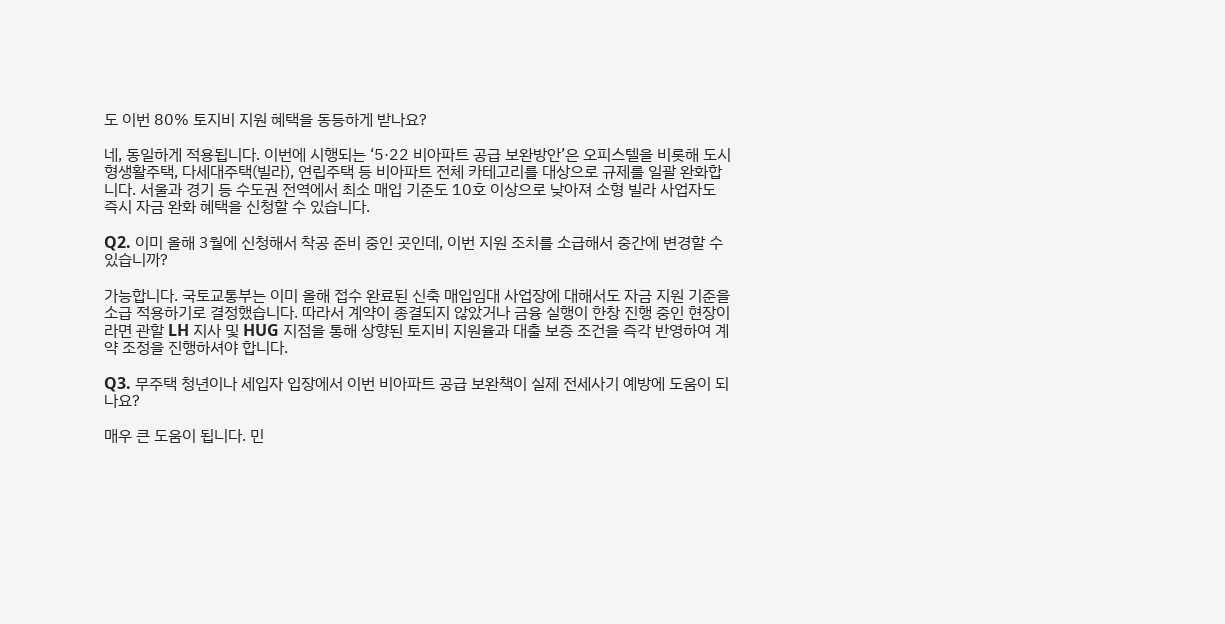도 이번 80% 토지비 지원 혜택을 동등하게 받나요?

네, 동일하게 적용됩니다. 이번에 시행되는 ‘5·22 비아파트 공급 보완방안’은 오피스텔을 비롯해 도시형생활주택, 다세대주택(빌라), 연립주택 등 비아파트 전체 카테고리를 대상으로 규제를 일괄 완화합니다. 서울과 경기 등 수도권 전역에서 최소 매입 기준도 10호 이상으로 낮아져 소형 빌라 사업자도 즉시 자금 완화 혜택을 신청할 수 있습니다.

Q2. 이미 올해 3월에 신청해서 착공 준비 중인 곳인데, 이번 지원 조치를 소급해서 중간에 변경할 수 있습니까?

가능합니다. 국토교통부는 이미 올해 접수 완료된 신축 매입임대 사업장에 대해서도 자금 지원 기준을 소급 적용하기로 결정했습니다. 따라서 계약이 종결되지 않았거나 금융 실행이 한창 진행 중인 현장이라면 관할 LH 지사 및 HUG 지점을 통해 상향된 토지비 지원율과 대출 보증 조건을 즉각 반영하여 계약 조정을 진행하셔야 합니다.

Q3. 무주택 청년이나 세입자 입장에서 이번 비아파트 공급 보완책이 실제 전세사기 예방에 도움이 되나요?

매우 큰 도움이 됩니다. 민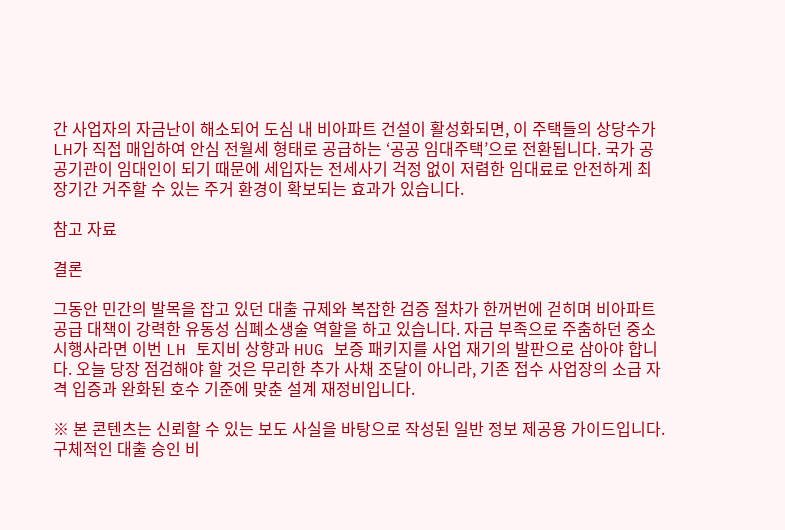간 사업자의 자금난이 해소되어 도심 내 비아파트 건설이 활성화되면, 이 주택들의 상당수가 LH가 직접 매입하여 안심 전월세 형태로 공급하는 ‘공공 임대주택’으로 전환됩니다. 국가 공공기관이 임대인이 되기 때문에 세입자는 전세사기 걱정 없이 저렴한 임대료로 안전하게 최장기간 거주할 수 있는 주거 환경이 확보되는 효과가 있습니다.

참고 자료

결론

그동안 민간의 발목을 잡고 있던 대출 규제와 복잡한 검증 절차가 한꺼번에 걷히며 비아파트 공급 대책이 강력한 유동성 심폐소생술 역할을 하고 있습니다. 자금 부족으로 주춤하던 중소 시행사라면 이번 LH 토지비 상향과 HUG 보증 패키지를 사업 재기의 발판으로 삼아야 합니다. 오늘 당장 점검해야 할 것은 무리한 추가 사채 조달이 아니라, 기존 접수 사업장의 소급 자격 입증과 완화된 호수 기준에 맞춘 설계 재정비입니다.

※ 본 콘텐츠는 신뢰할 수 있는 보도 사실을 바탕으로 작성된 일반 정보 제공용 가이드입니다. 구체적인 대출 승인 비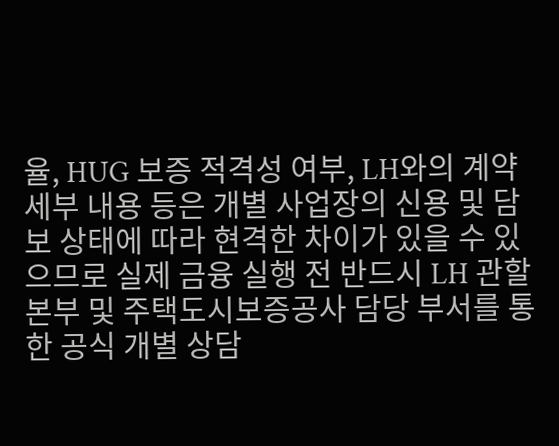율, HUG 보증 적격성 여부, LH와의 계약 세부 내용 등은 개별 사업장의 신용 및 담보 상태에 따라 현격한 차이가 있을 수 있으므로 실제 금융 실행 전 반드시 LH 관할 본부 및 주택도시보증공사 담당 부서를 통한 공식 개별 상담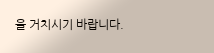을 거치시기 바랍니다.